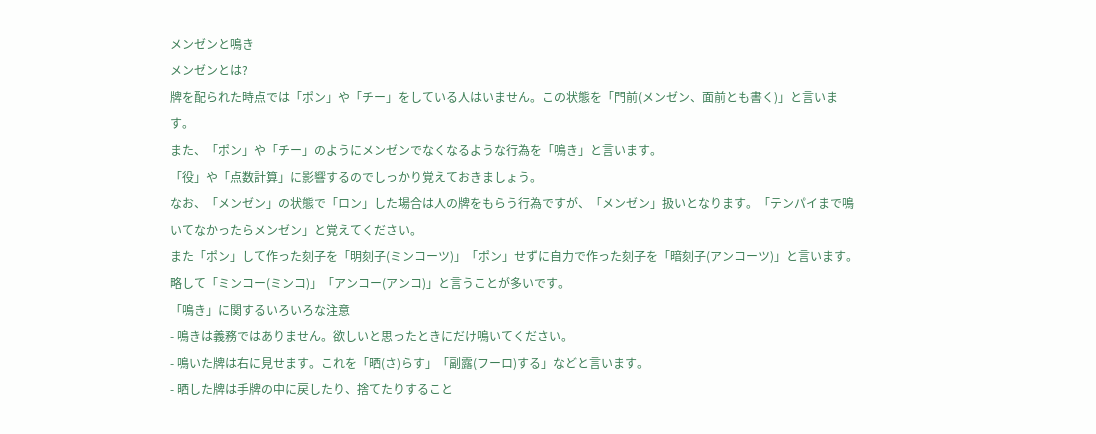メンゼンと鳴き
メンゼンとは?
牌を配られた時点では「ポン」や「チー」をしている人はいません。この状態を「門前(メンゼン、面前とも書く)」と言います。
また、「ポン」や「チー」のようにメンゼンでなくなるような行為を「鳴き」と言います。
「役」や「点数計算」に影響するのでしっかり覚えておきましょう。
なお、「メンゼン」の状態で「ロン」した場合は人の牌をもらう行為ですが、「メンゼン」扱いとなります。「テンパイまで鳴いてなかったらメンゼン」と覚えてください。
また「ポン」して作った刻子を「明刻子(ミンコーツ)」「ポン」せずに自力で作った刻子を「暗刻子(アンコーツ)」と言います。略して「ミンコー(ミンコ)」「アンコー(アンコ)」と言うことが多いです。
「鳴き」に関するいろいろな注意
- 鳴きは義務ではありません。欲しいと思ったときにだけ鳴いてください。
- 鳴いた牌は右に見せます。これを「晒(さ)らす」「副露(フーロ)する」などと言います。
- 晒した牌は手牌の中に戻したり、捨てたりすること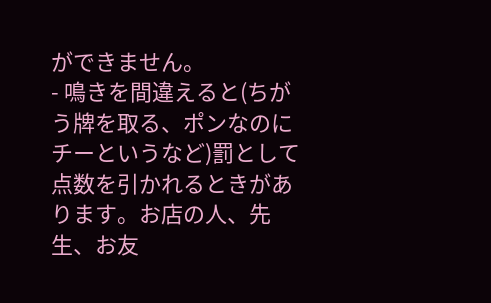ができません。
- 鳴きを間違えると(ちがう牌を取る、ポンなのにチーというなど)罰として点数を引かれるときがあります。お店の人、先生、お友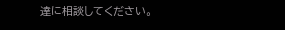達に相談してください。